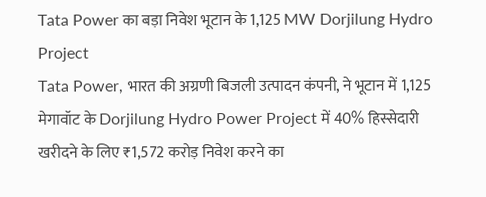Tata Power का बड़ा निवेश भूटान के 1,125 MW Dorjilung Hydro Project
Tata Power, भारत की अग्रणी बिजली उत्पादन कंपनी, ने भूटान में 1,125 मेगावॉट के Dorjilung Hydro Power Project में 40% हिस्सेदारी खरीदने के लिए ₹1,572 करोड़ निवेश करने का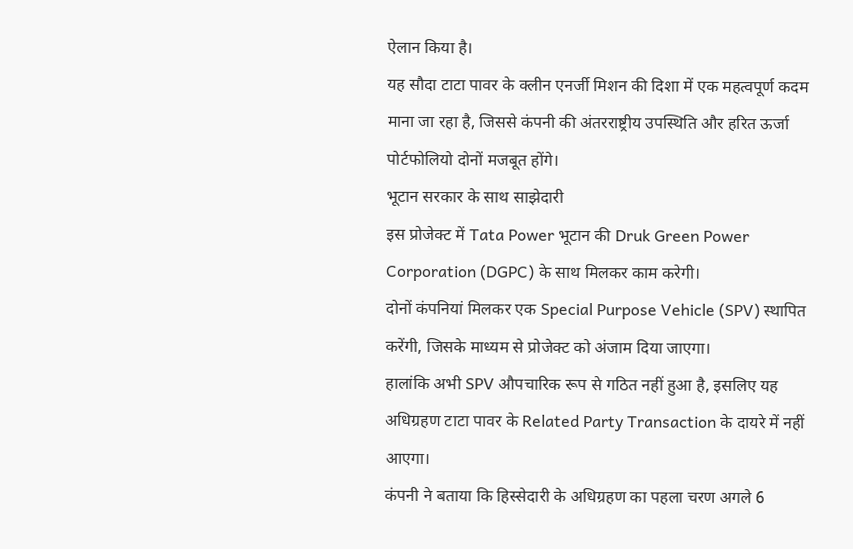ऐलान किया है।
यह सौदा टाटा पावर के क्लीन एनर्जी मिशन की दिशा में एक महत्वपूर्ण कदम माना जा रहा है, जिससे कंपनी की अंतरराष्ट्रीय उपस्थिति और हरित ऊर्जा पोर्टफोलियो दोनों मजबूत होंगे।
भूटान सरकार के साथ साझेदारी
इस प्रोजेक्ट में Tata Power भूटान की Druk Green Power Corporation (DGPC) के साथ मिलकर काम करेगी।
दोनों कंपनियां मिलकर एक Special Purpose Vehicle (SPV) स्थापित करेंगी, जिसके माध्यम से प्रोजेक्ट को अंजाम दिया जाएगा।
हालांकि अभी SPV औपचारिक रूप से गठित नहीं हुआ है, इसलिए यह अधिग्रहण टाटा पावर के Related Party Transaction के दायरे में नहीं आएगा।
कंपनी ने बताया कि हिस्सेदारी के अधिग्रहण का पहला चरण अगले 6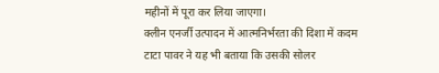महीनों में पूरा कर लिया जाएगा।
क्लीन एनर्जी उत्पादन में आत्मनिर्भरता की दिशा में कदम
टाटा पावर ने यह भी बताया कि उसकी सोलर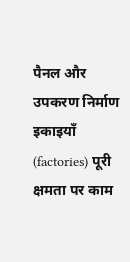पैनल और उपकरण निर्माण इकाइयाँ (factories) पूरी क्षमता पर काम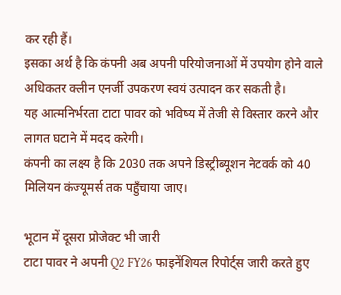कर रही हैं।
इसका अर्थ है कि कंपनी अब अपनी परियोजनाओं में उपयोग होने वाले अधिकतर क्लीन एनर्जी उपकरण स्वयं उत्पादन कर सकती है।
यह आत्मनिर्भरता टाटा पावर को भविष्य में तेजी से विस्तार करने और लागत घटाने में मदद करेगी।
कंपनी का लक्ष्य है कि 2030 तक अपने डिस्ट्रीब्यूशन नेटवर्क को 40 मिलियन कंज्यूमर्स तक पहुँचाया जाए।

भूटान में दूसरा प्रोजेक्ट भी जारी
टाटा पावर ने अपनी Q2 FY26 फाइनेंशियल रिपोर्ट्स जारी करते हुए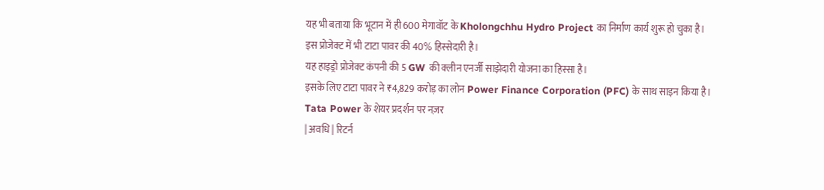यह भी बताया कि भूटान में ही 600 मेगावॉट के Kholongchhu Hydro Project का निर्माण कार्य शुरू हो चुका है।
इस प्रोजेक्ट में भी टाटा पावर की 40% हिस्सेदारी है।
यह हाइड्रो प्रोजेक्ट कंपनी की 5 GW की क्लीन एनर्जी साझेदारी योजना का हिस्सा है।
इसके लिए टाटा पावर ने ₹4,829 करोड़ का लोन Power Finance Corporation (PFC) के साथ साइन किया है।
Tata Power के शेयर प्रदर्शन पर नज़र
| अवधि | रिटर्न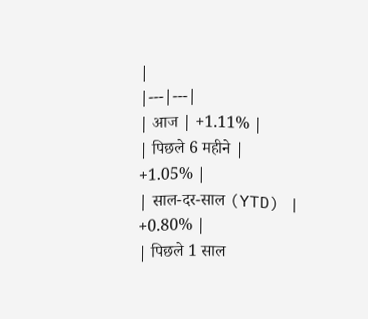|
|---|---|
| आज | +1.11% |
| पिछले 6 महीने | +1.05% |
| साल-दर-साल (YTD) | +0.80% |
| पिछले 1 साल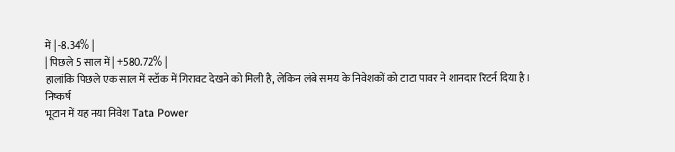में | -8.34% |
| पिछले 5 साल में | +580.72% |
हालांकि पिछले एक साल में स्टॉक में गिरावट देखने को मिली है, लेकिन लंबे समय के निवेशकों को टाटा पावर ने शानदार रिटर्न दिया है।
निष्कर्ष
भूटान में यह नया निवेश Tata Power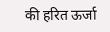की हरित ऊर्जा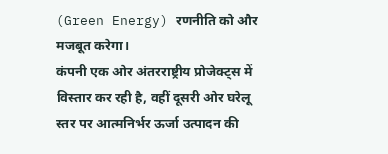(Green Energy) रणनीति को और मजबूत करेगा।
कंपनी एक ओर अंतरराष्ट्रीय प्रोजेक्ट्स में विस्तार कर रही है, वहीं दूसरी ओर घरेलू स्तर पर आत्मनिर्भर ऊर्जा उत्पादन की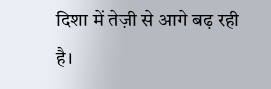दिशा में तेज़ी से आगे बढ़ रही है।